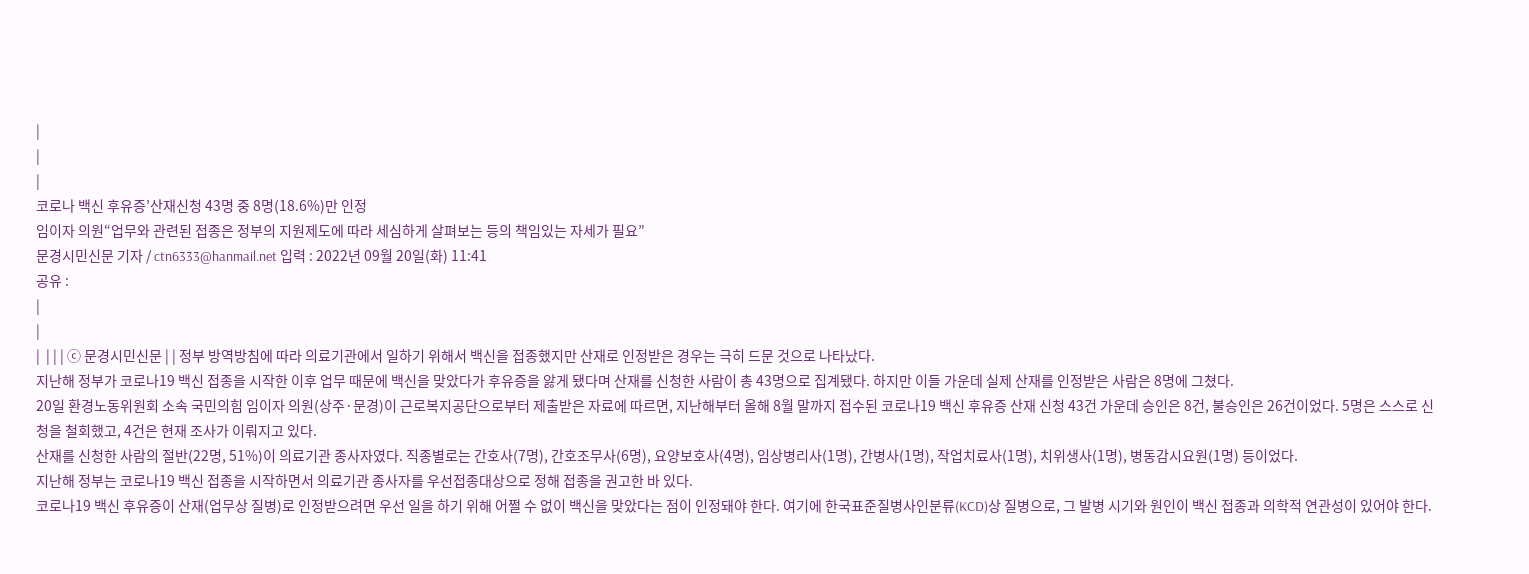|
|
|
코로나 백신 후유증’산재신청 43명 중 8명(18.6%)만 인정
임이자 의원“업무와 관련된 접종은 정부의 지원제도에 따라 세심하게 살펴보는 등의 책임있는 자세가 필요”
문경시민신문 기자 / ctn6333@hanmail.net 입력 : 2022년 09월 20일(화) 11:41
공유 :
|
|
|  | | | ⓒ 문경시민신문 | | 정부 방역방침에 따라 의료기관에서 일하기 위해서 백신을 접종했지만 산재로 인정받은 경우는 극히 드문 것으로 나타났다.
지난해 정부가 코로나19 백신 접종을 시작한 이후 업무 때문에 백신을 맞았다가 후유증을 앓게 됐다며 산재를 신청한 사람이 총 43명으로 집계됐다. 하지만 이들 가운데 실제 산재를 인정받은 사람은 8명에 그쳤다.
20일 환경노동위원회 소속 국민의힘 임이자 의원(상주·문경)이 근로복지공단으로부터 제출받은 자료에 따르면, 지난해부터 올해 8월 말까지 접수된 코로나19 백신 후유증 산재 신청 43건 가운데 승인은 8건, 불승인은 26건이었다. 5명은 스스로 신청을 철회했고, 4건은 현재 조사가 이뤄지고 있다.
산재를 신청한 사람의 절반(22명, 51%)이 의료기관 종사자였다. 직종별로는 간호사(7명), 간호조무사(6명), 요양보호사(4명), 임상병리사(1명), 간병사(1명), 작업치료사(1명), 치위생사(1명), 병동감시요원(1명) 등이었다.
지난해 정부는 코로나19 백신 접종을 시작하면서 의료기관 종사자를 우선접종대상으로 정해 접종을 권고한 바 있다.
코로나19 백신 후유증이 산재(업무상 질병)로 인정받으려면 우선 일을 하기 위해 어쩔 수 없이 백신을 맞았다는 점이 인정돼야 한다. 여기에 한국표준질병사인분류(KCD)상 질병으로, 그 발병 시기와 원인이 백신 접종과 의학적 연관성이 있어야 한다.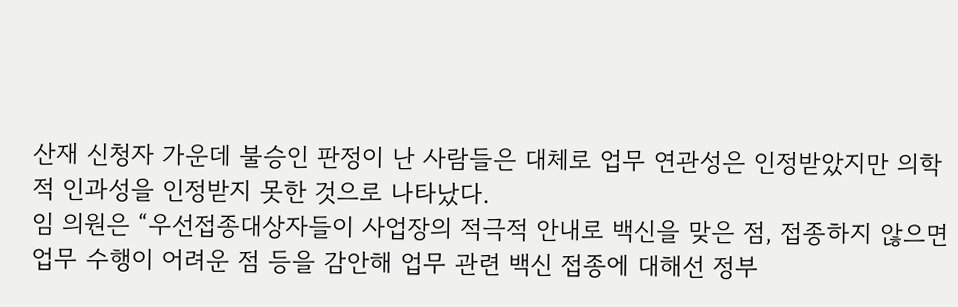산재 신청자 가운데 불승인 판정이 난 사람들은 대체로 업무 연관성은 인정받았지만 의학적 인과성을 인정받지 못한 것으로 나타났다.
임 의원은 “우선접종대상자들이 사업장의 적극적 안내로 백신을 맞은 점, 접종하지 않으면 업무 수행이 어려운 점 등을 감안해 업무 관련 백신 접종에 대해선 정부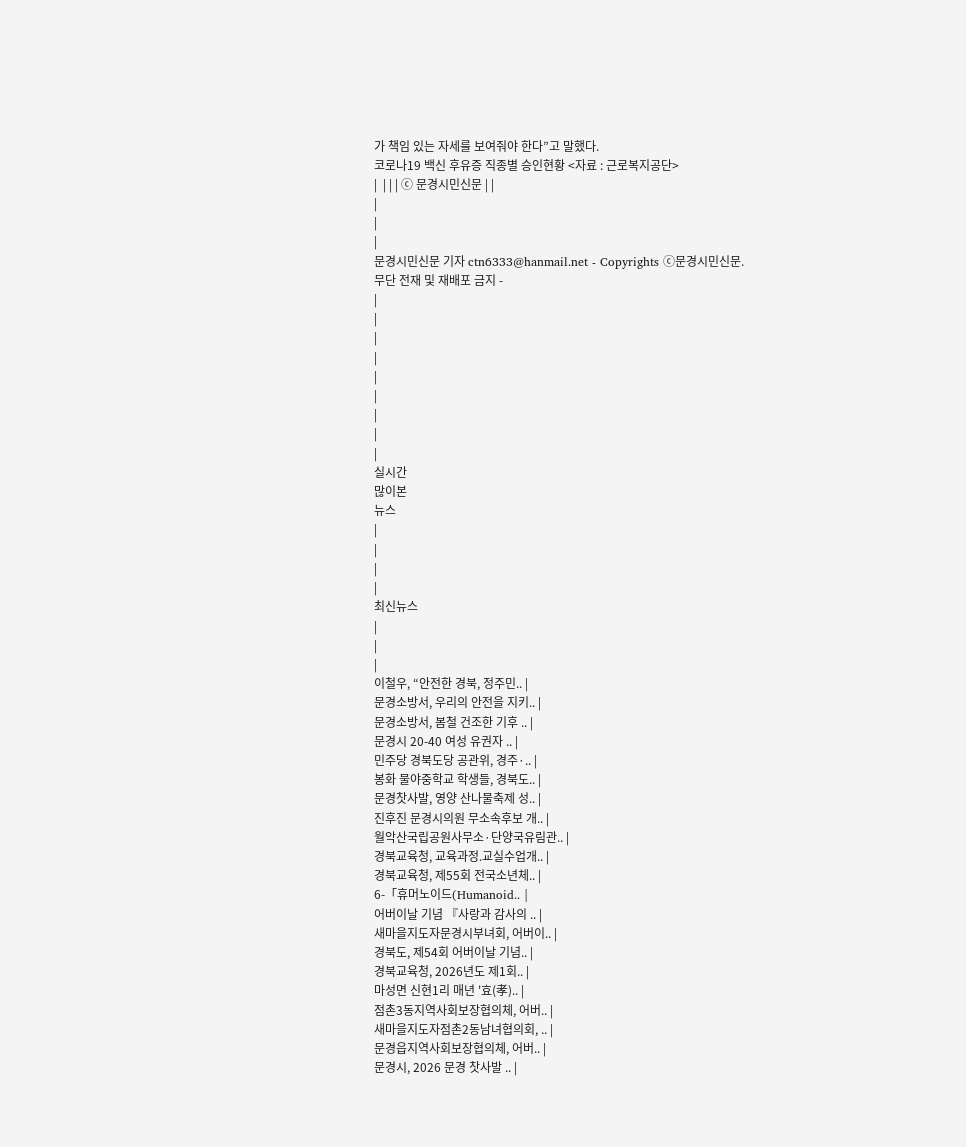가 책임 있는 자세를 보여줘야 한다”고 말했다.
코로나19 백신 후유증 직종별 승인현황 <자료 : 근로복지공단>
|  | | | ⓒ 문경시민신문 | |
|
|
|
문경시민신문 기자 ctn6333@hanmail.net - Copyrights ⓒ문경시민신문.
무단 전재 및 재배포 금지 -
|
|
|
|
|
|
|
|
|
실시간
많이본
뉴스
|
|
|
|
최신뉴스
|
|
|
이철우, “안전한 경북, 정주민.. |
문경소방서, 우리의 안전을 지키.. |
문경소방서, 봄철 건조한 기후 .. |
문경시 20-40 여성 유권자 .. |
민주당 경북도당 공관위, 경주·.. |
봉화 물야중학교 학생들, 경북도.. |
문경찻사발, 영양 산나물축제 성.. |
진후진 문경시의원 무소속후보 개.. |
월악산국립공원사무소·단양국유림관.. |
경북교육청, 교육과정․교실수업개.. |
경북교육청, 제55회 전국소년체.. |
6-「휴머노이드(Humanoid.. |
어버이날 기념 『사랑과 감사의 .. |
새마을지도자문경시부녀회, 어버이.. |
경북도, 제54회 어버이날 기념.. |
경북교육청, 2026년도 제1회.. |
마성면 신현1리 매년 '효(孝).. |
점촌3동지역사회보장협의체, 어버.. |
새마을지도자점촌2동남녀협의회, .. |
문경읍지역사회보장협의체, 어버.. |
문경시, 2026 문경 찻사발 .. |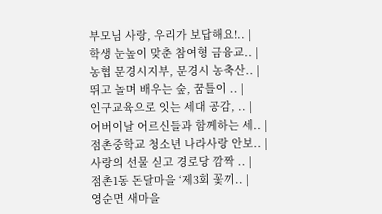부모님 사랑, 우리가 보답해요!.. |
학생 눈높이 맞춘 참여형 금융교.. |
농협 문경시지부, 문경시 농축산.. |
뛰고 놀며 배우는 숲, 꿈틀이 .. |
인구교육으로 잇는 세대 공감, .. |
어버이날 어르신들과 함께하는 세.. |
점촌중학교 청소년 나라사랑 안보.. |
사랑의 선물 싣고 경로당 깜짝 .. |
점촌1동 돈달마을 ‘제3회 꽃끼.. |
영순면 새마을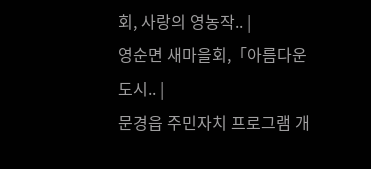회, 사랑의 영농작.. |
영순면 새마을회,「아름다운 도시.. |
문경읍 주민자치 프로그램 개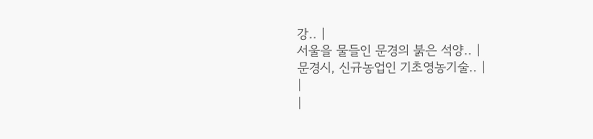강.. |
서울을 물들인 문경의 붉은 석양.. |
문경시, 신규농업인 기초영농기술.. |
|
|